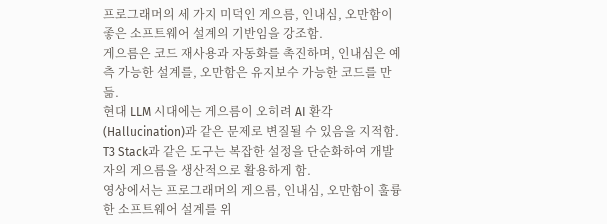프로그래머의 세 가지 미덕인 게으름, 인내심, 오만함이 좋은 소프트웨어 설계의 기반임을 강조함.
게으름은 코드 재사용과 자동화를 촉진하며, 인내심은 예측 가능한 설계를, 오만함은 유지보수 가능한 코드를 만듦.
현대 LLM 시대에는 게으름이 오히려 AI 환각(Hallucination)과 같은 문제로 변질될 수 있음을 지적함.
T3 Stack과 같은 도구는 복잡한 설정을 단순화하여 개발자의 게으름을 생산적으로 활용하게 함.
영상에서는 프로그래머의 게으름, 인내심, 오만함이 훌륭한 소프트웨어 설계를 위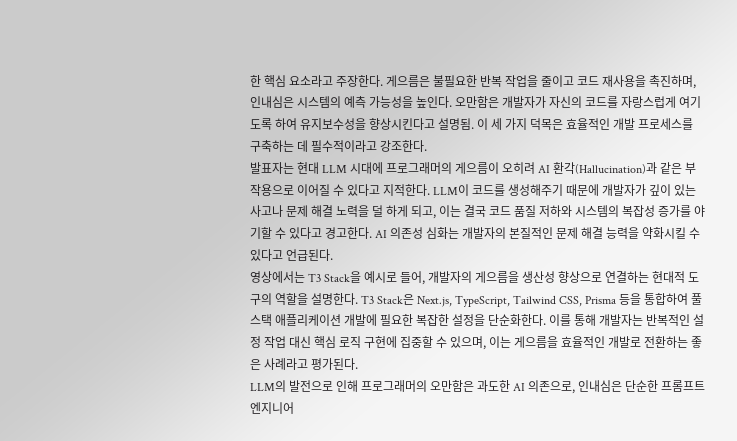한 핵심 요소라고 주장한다. 게으름은 불필요한 반복 작업을 줄이고 코드 재사용을 촉진하며, 인내심은 시스템의 예측 가능성을 높인다. 오만함은 개발자가 자신의 코드를 자랑스럽게 여기도록 하여 유지보수성을 향상시킨다고 설명됨. 이 세 가지 덕목은 효율적인 개발 프로세스를 구축하는 데 필수적이라고 강조한다.
발표자는 현대 LLM 시대에 프로그래머의 게으름이 오히려 AI 환각(Hallucination)과 같은 부작용으로 이어질 수 있다고 지적한다. LLM이 코드를 생성해주기 때문에 개발자가 깊이 있는 사고나 문제 해결 노력을 덜 하게 되고, 이는 결국 코드 품질 저하와 시스템의 복잡성 증가를 야기할 수 있다고 경고한다. AI 의존성 심화는 개발자의 본질적인 문제 해결 능력을 약화시킬 수 있다고 언급된다.
영상에서는 T3 Stack을 예시로 들어, 개발자의 게으름을 생산성 향상으로 연결하는 현대적 도구의 역할을 설명한다. T3 Stack은 Next.js, TypeScript, Tailwind CSS, Prisma 등을 통합하여 풀스택 애플리케이션 개발에 필요한 복잡한 설정을 단순화한다. 이를 통해 개발자는 반복적인 설정 작업 대신 핵심 로직 구현에 집중할 수 있으며, 이는 게으름을 효율적인 개발로 전환하는 좋은 사례라고 평가된다.
LLM의 발전으로 인해 프로그래머의 오만함은 과도한 AI 의존으로, 인내심은 단순한 프롬프트 엔지니어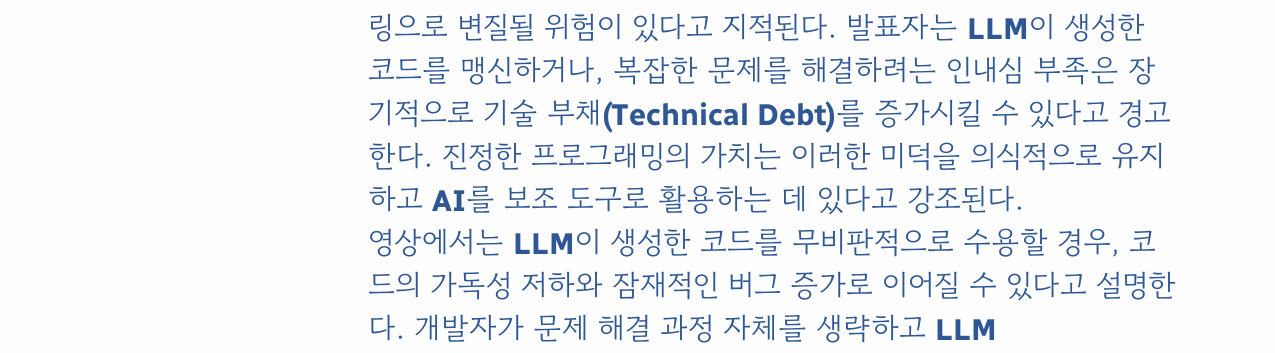링으로 변질될 위험이 있다고 지적된다. 발표자는 LLM이 생성한 코드를 맹신하거나, 복잡한 문제를 해결하려는 인내심 부족은 장기적으로 기술 부채(Technical Debt)를 증가시킬 수 있다고 경고한다. 진정한 프로그래밍의 가치는 이러한 미덕을 의식적으로 유지하고 AI를 보조 도구로 활용하는 데 있다고 강조된다.
영상에서는 LLM이 생성한 코드를 무비판적으로 수용할 경우, 코드의 가독성 저하와 잠재적인 버그 증가로 이어질 수 있다고 설명한다. 개발자가 문제 해결 과정 자체를 생략하고 LLM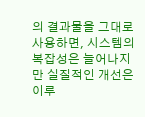의 결과물을 그대로 사용하면, 시스템의 복잡성은 늘어나지만 실질적인 개선은 이루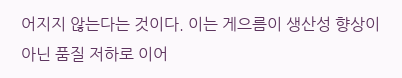어지지 않는다는 것이다. 이는 게으름이 생산성 향상이 아닌 품질 저하로 이어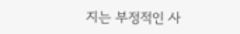지는 부정적인 사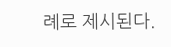례로 제시된다.